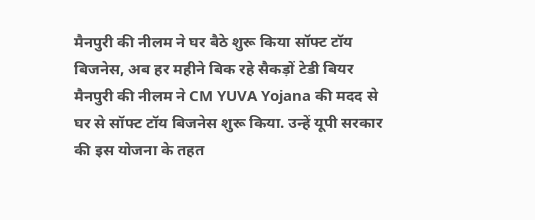मैनपुरी की नीलम ने घर बैठे शुरू किया सॉफ्ट टॉय बिजनेस, अब हर महीने बिक रहे सैकड़ों टेडी बियर
मैनपुरी की नीलम ने CM YUVA Yojana की मदद से घर से सॉफ्ट टॉय बिजनेस शुरू किया. उन्हें यूपी सरकार की इस योजना के तहत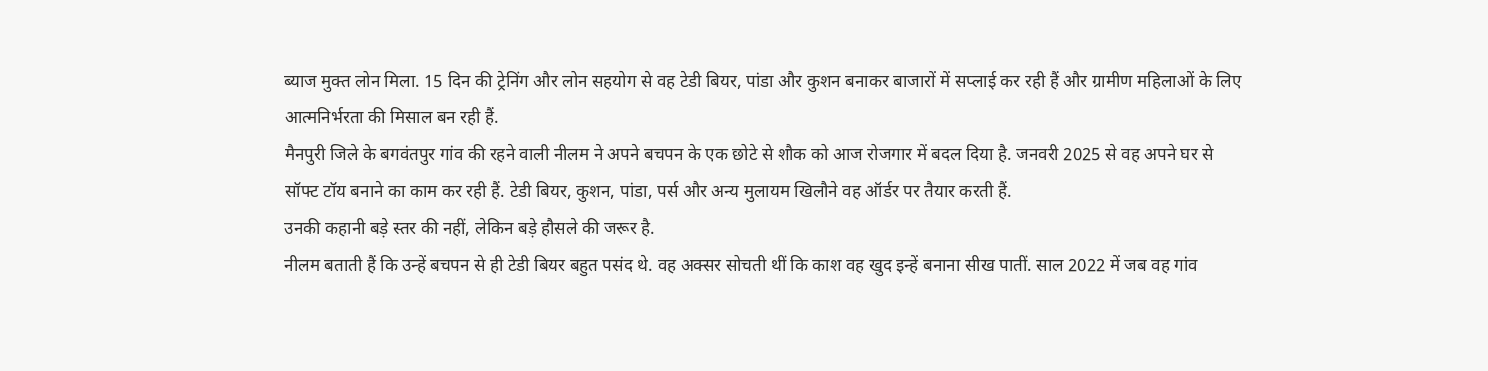ब्याज मुक्त लोन मिला. 15 दिन की ट्रेनिंग और लोन सहयोग से वह टेडी बियर, पांडा और कुशन बनाकर बाजारों में सप्लाई कर रही हैं और ग्रामीण महिलाओं के लिए आत्मनिर्भरता की मिसाल बन रही हैं.
मैनपुरी जिले के बगवंतपुर गांव की रहने वाली नीलम ने अपने बचपन के एक छोटे से शौक को आज रोजगार में बदल दिया है. जनवरी 2025 से वह अपने घर से सॉफ्ट टॉय बनाने का काम कर रही हैं. टेडी बियर, कुशन, पांडा, पर्स और अन्य मुलायम खिलौने वह ऑर्डर पर तैयार करती हैं.
उनकी कहानी बड़े स्तर की नहीं, लेकिन बड़े हौसले की जरूर है.
नीलम बताती हैं कि उन्हें बचपन से ही टेडी बियर बहुत पसंद थे. वह अक्सर सोचती थीं कि काश वह खुद इन्हें बनाना सीख पातीं. साल 2022 में जब वह गांव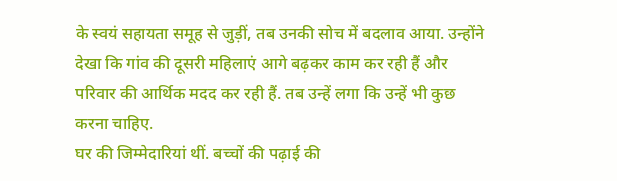के स्वयं सहायता समूह से जुड़ीं, तब उनकी सोच में बदलाव आया. उन्होंने देखा कि गांव की दूसरी महिलाएं आगे बढ़कर काम कर रही हैं और परिवार की आर्थिक मदद कर रही हैं. तब उन्हें लगा कि उन्हें भी कुछ करना चाहिए.
घर की जिम्मेदारियां थीं. बच्चों की पढ़ाई की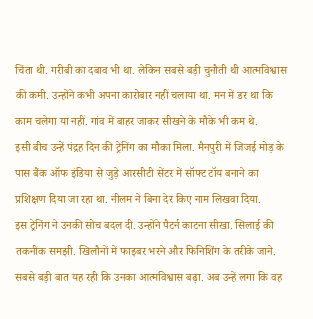चिंता थी. गरीबी का दबाव भी था. लेकिन सबसे बड़ी चुनौती थी आत्मविश्वास की कमी. उन्होंने कभी अपना कारोबार नहीं चलाया था. मन में डर था कि काम चलेगा या नहीं. गांव में बाहर जाकर सीखने के मौके भी कम थे.
इसी बीच उन्हें पंद्रह दिन की ट्रेनिंग का मौका मिला. मैनपुरी में जिजई मोड़ के पास बैंक ऑफ इंडिया से जुड़े आरसीटी सेंटर में सॉफ्ट टॉय बनाने का प्रशिक्षण दिया जा रहा था. नीलम ने बिना देर किए नाम लिखवा दिया.
इस ट्रेनिंग ने उनकी सोच बदल दी. उन्होंने पैटर्न काटना सीखा. सिलाई की तकनीक समझी. खिलौनों में फाइबर भरने और फिनिशिंग के तरीके जाने. सबसे बड़ी बात यह रही कि उनका आत्मविश्वास बढ़ा. अब उन्हें लगा कि वह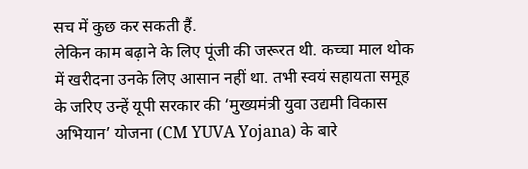सच में कुछ कर सकती हैं.
लेकिन काम बढ़ाने के लिए पूंजी की जरूरत थी. कच्चा माल थोक में खरीदना उनके लिए आसान नहीं था. तभी स्वयं सहायता समूह के जरिए उन्हें यूपी सरकार की ‘मुख्यमंत्री युवा उद्यमी विकास अभियान’ योजना (CM YUVA Yojana) के बारे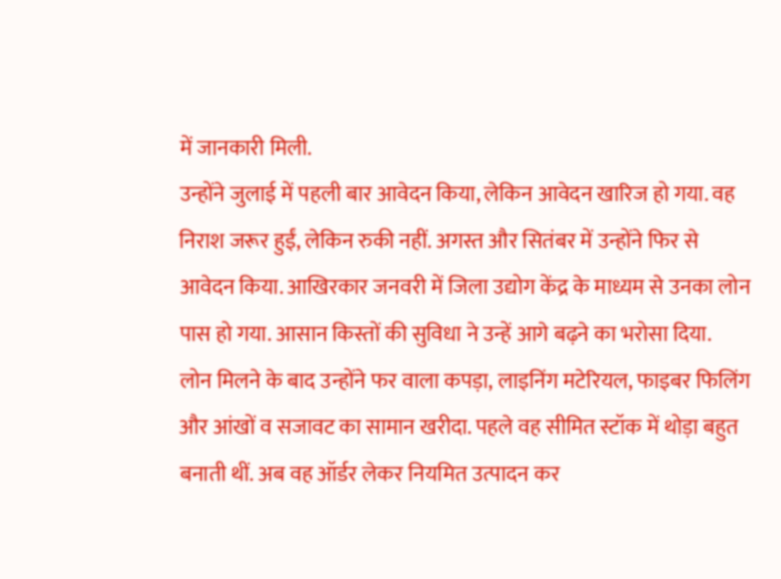में जानकारी मिली.
उन्होंने जुलाई में पहली बार आवेदन किया, लेकिन आवेदन खारिज हो गया. वह निराश जरूर हुईं, लेकिन रुकी नहीं. अगस्त और सितंबर में उन्होंने फिर से आवेदन किया. आखिरकार जनवरी में जिला उद्योग केंद्र के माध्यम से उनका लोन पास हो गया. आसान किस्तों की सुविधा ने उन्हें आगे बढ़ने का भरोसा दिया.
लोन मिलने के बाद उन्होंने फर वाला कपड़ा, लाइनिंग मटेरियल, फाइबर फिलिंग और आंखों व सजावट का सामान खरीदा. पहले वह सीमित स्टॉक में थोड़ा बहुत बनाती थीं. अब वह ऑर्डर लेकर नियमित उत्पादन कर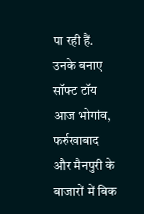पा रही हैं. उनके बनाए सॉफ्ट टॉय आज भोगांव, फर्रुखाबाद और मैनपुरी के बाजारों में बिक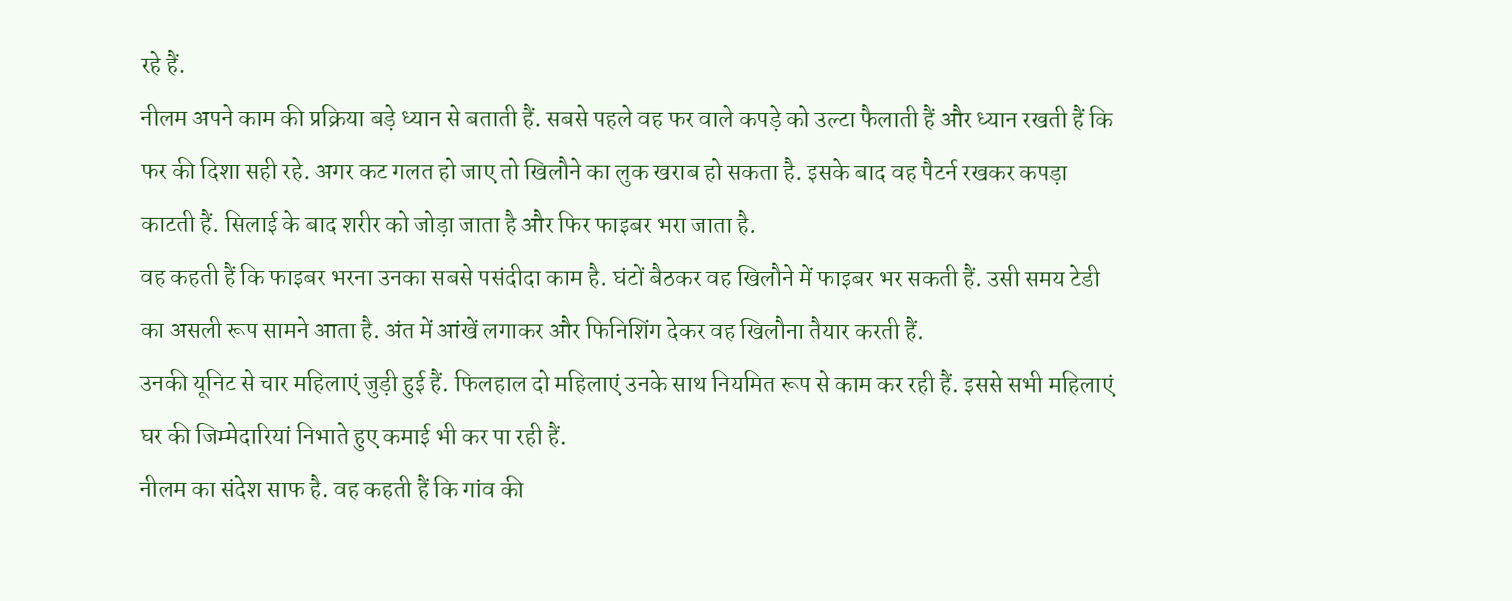रहे हैं.
नीलम अपने काम की प्रक्रिया बड़े ध्यान से बताती हैं. सबसे पहले वह फर वाले कपड़े को उल्टा फैलाती हैं और ध्यान रखती हैं कि फर की दिशा सही रहे. अगर कट गलत हो जाए तो खिलौने का लुक खराब हो सकता है. इसके बाद वह पैटर्न रखकर कपड़ा काटती हैं. सिलाई के बाद शरीर को जोड़ा जाता है और फिर फाइबर भरा जाता है.
वह कहती हैं कि फाइबर भरना उनका सबसे पसंदीदा काम है. घंटों बैठकर वह खिलौने में फाइबर भर सकती हैं. उसी समय टेडी का असली रूप सामने आता है. अंत में आंखें लगाकर और फिनिशिंग देकर वह खिलौना तैयार करती हैं.
उनकी यूनिट से चार महिलाएं जुड़ी हुई हैं. फिलहाल दो महिलाएं उनके साथ नियमित रूप से काम कर रही हैं. इससे सभी महिलाएं घर की जिम्मेदारियां निभाते हुए कमाई भी कर पा रही हैं.
नीलम का संदेश साफ है. वह कहती हैं कि गांव की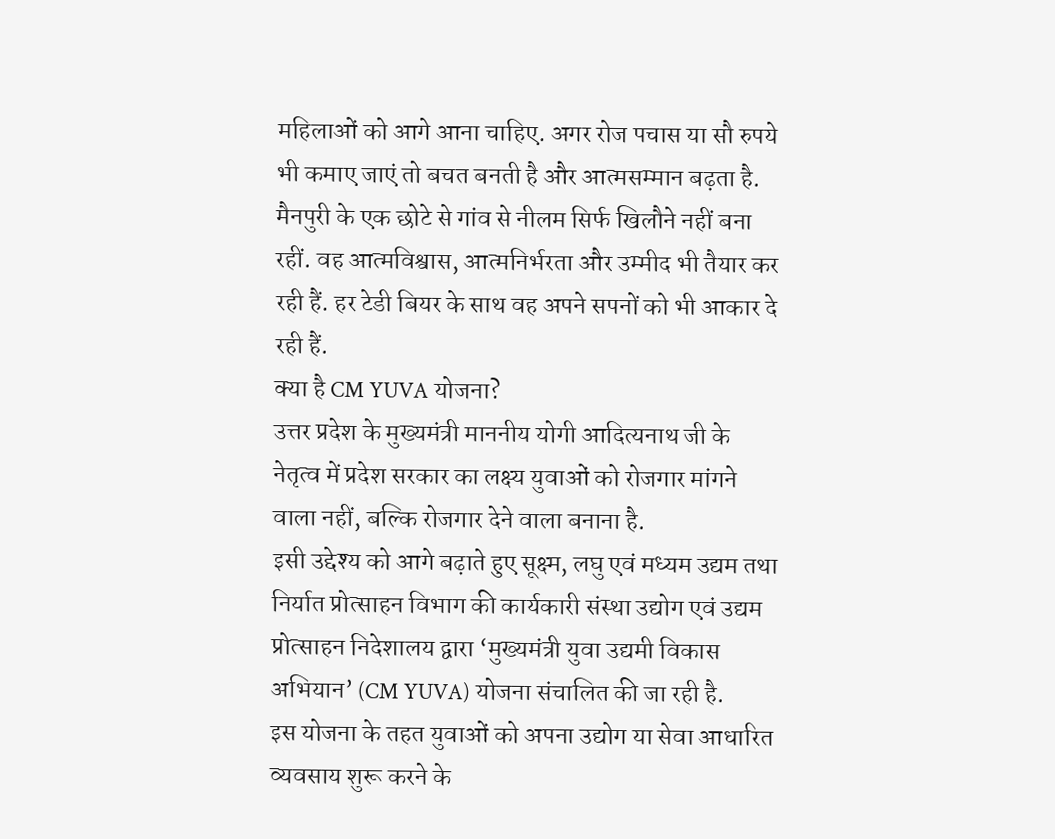महिलाओं को आगे आना चाहिए. अगर रोज पचास या सौ रुपये भी कमाए जाएं तो बचत बनती है और आत्मसम्मान बढ़ता है.
मैनपुरी के एक छोटे से गांव से नीलम सिर्फ खिलौने नहीं बना रहीं. वह आत्मविश्वास, आत्मनिर्भरता और उम्मीद भी तैयार कर रही हैं. हर टेडी बियर के साथ वह अपने सपनों को भी आकार दे रही हैं.
क्या है CM YUVA योजना?
उत्तर प्रदेश के मुख्यमंत्री माननीय योगी आदित्यनाथ जी के नेतृत्व में प्रदेश सरकार का लक्ष्य युवाओं को रोजगार मांगने वाला नहीं, बल्कि रोजगार देने वाला बनाना है.
इसी उद्देश्य को आगे बढ़ाते हुए सूक्ष्म, लघु एवं मध्यम उद्यम तथा निर्यात प्रोत्साहन विभाग की कार्यकारी संस्था उद्योग एवं उद्यम प्रोत्साहन निदेशालय द्वारा ‘मुख्यमंत्री युवा उद्यमी विकास अभियान’ (CM YUVA) योजना संचालित की जा रही है.
इस योजना के तहत युवाओं को अपना उद्योग या सेवा आधारित व्यवसाय शुरू करने के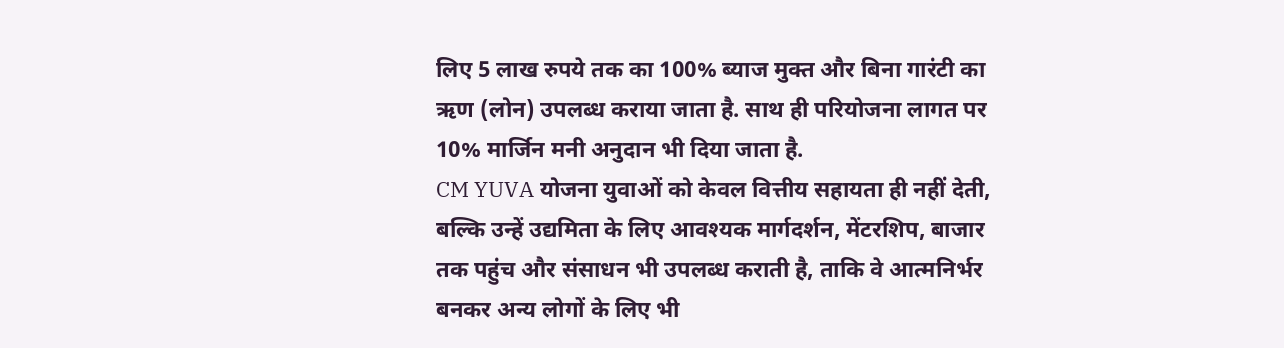लिए 5 लाख रुपये तक का 100% ब्याज मुक्त और बिना गारंटी का ऋण (लोन) उपलब्ध कराया जाता है. साथ ही परियोजना लागत पर 10% मार्जिन मनी अनुदान भी दिया जाता है.
CM YUVA योजना युवाओं को केवल वित्तीय सहायता ही नहीं देती, बल्कि उन्हें उद्यमिता के लिए आवश्यक मार्गदर्शन, मेंटरशिप, बाजार तक पहुंच और संसाधन भी उपलब्ध कराती है, ताकि वे आत्मनिर्भर बनकर अन्य लोगों के लिए भी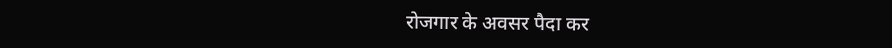रोजगार के अवसर पैदा कर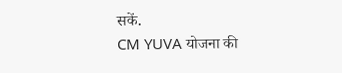सकें.
CM YUVA योजना की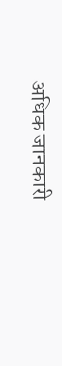अधिक जानकारी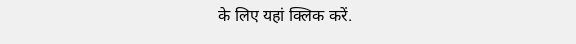के लिए यहां क्लिक करें.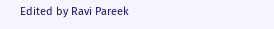Edited by Ravi Pareek